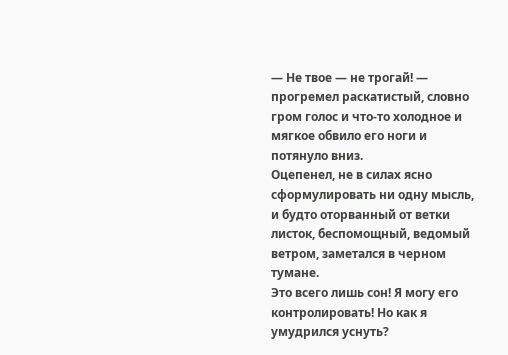— Не твое — не трогай! — прогремел раскатистый, словно гром голос и что-то холодное и мягкое обвило его ноги и потянуло вниз.
Оцепенел, не в силах ясно сформулировать ни одну мысль, и будто оторванный от ветки листок, беспомощный, ведомый ветром, заметался в черном тумане.
Это всего лишь сон! Я могу его контролировать! Но как я умудрился уснуть?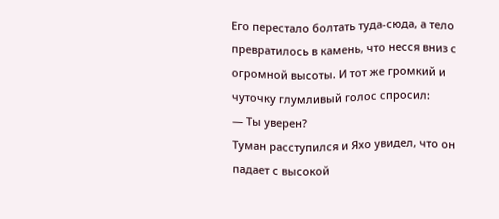Его перестало болтать туда-сюда, а тело превратилось в камень, что несся вниз с огромной высоты. И тот же громкий и чуточку глумливый голос спросил:
— Ты уверен?
Туман расступился и Яхо увидел, что он падает с высокой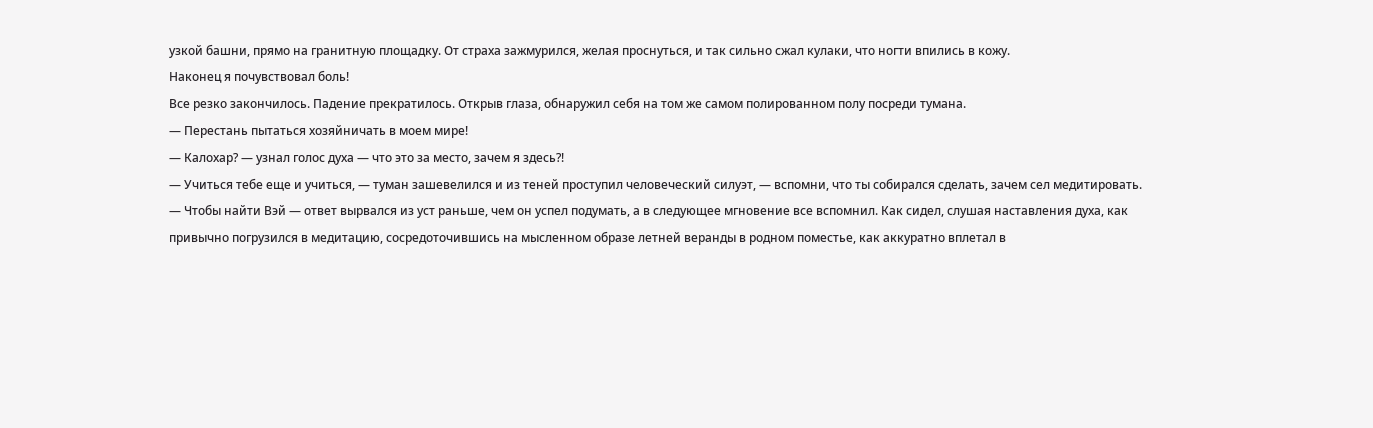узкой башни, прямо на гранитную площадку. От страха зажмурился, желая проснуться, и так сильно сжал кулаки, что ногти впились в кожу.
Наконец я почувствовал боль!
Все резко закончилось. Падение прекратилось. Открыв глаза, обнаружил себя на том же самом полированном полу посреди тумана.
— Перестань пытаться хозяйничать в моем мире!
— Калохар? — узнал голос духа — что это за место, зачем я здесь?!
— Учиться тебе еще и учиться, — туман зашевелился и из теней проступил человеческий силуэт, — вспомни, что ты собирался сделать, зачем сел медитировать.
— Чтобы найти Вэй — ответ вырвался из уст раньше, чем он успел подумать, а в следующее мгновение все вспомнил. Как сидел, слушая наставления духа, как привычно погрузился в медитацию, сосредоточившись на мысленном образе летней веранды в родном поместье, как аккуратно вплетал в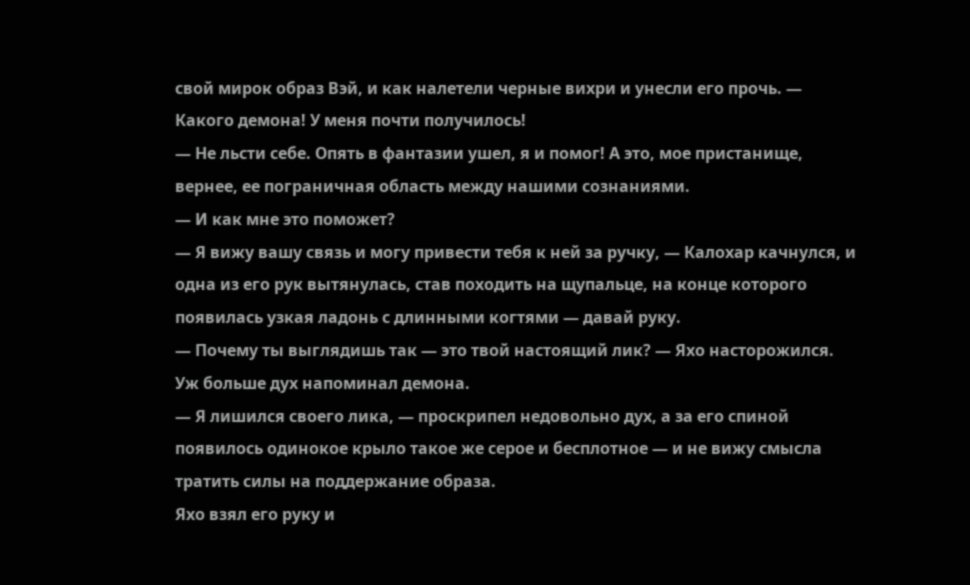свой мирок образ Вэй, и как налетели черные вихри и унесли его прочь. — Какого демона! У меня почти получилось!
— Не льсти себе. Опять в фантазии ушел, я и помог! А это, мое пристанище, вернее, ее пограничная область между нашими сознаниями.
— И как мне это поможет?
— Я вижу вашу связь и могу привести тебя к ней за ручку, — Калохар качнулся, и одна из его рук вытянулась, став походить на щупальце, на конце которого появилась узкая ладонь с длинными когтями — давай руку.
— Почему ты выглядишь так — это твой настоящий лик? — Яхо насторожился. Уж больше дух напоминал демона.
— Я лишился своего лика, — проскрипел недовольно дух, а за его спиной появилось одинокое крыло такое же серое и бесплотное — и не вижу смысла тратить силы на поддержание образа.
Яхо взял его руку и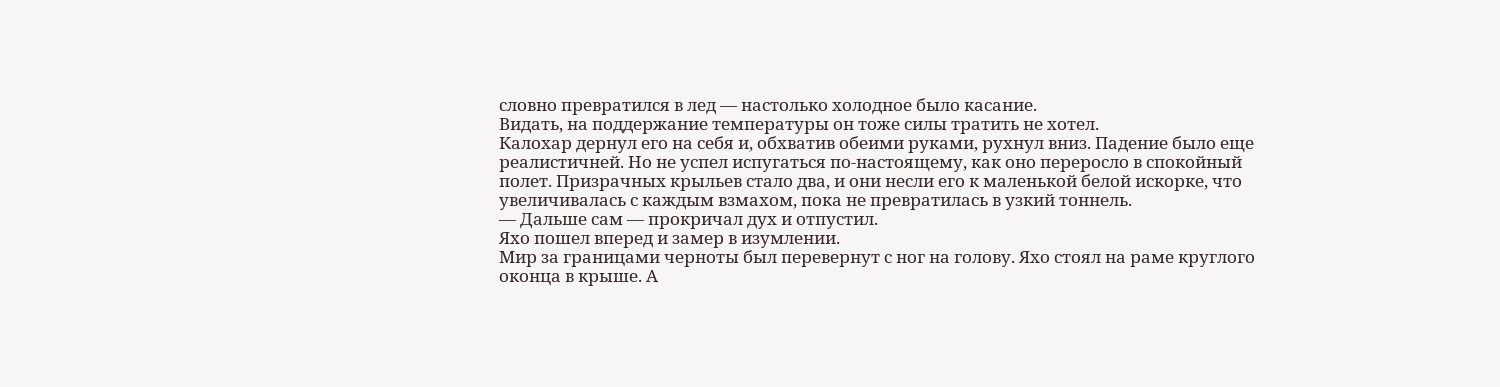словно превратился в лед — настолько холодное было касание.
Видать, на поддержание температуры он тоже силы тратить не хотел.
Калохар дернул его на себя и, обхватив обеими руками, рухнул вниз. Падение было еще реалистичней. Но не успел испугаться по-настоящему, как оно переросло в спокойный полет. Призрачных крыльев стало два, и они несли его к маленькой белой искорке, что увеличивалась с каждым взмахом, пока не превратилась в узкий тоннель.
— Дальше сам — прокричал дух и отпустил.
Яхо пошел вперед и замер в изумлении.
Мир за границами черноты был перевернут с ног на голову. Яхо стоял на раме круглого оконца в крыше. А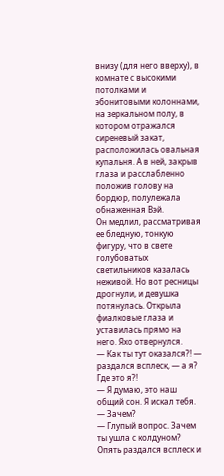внизу (для него вверху), в комнате с высокими потолками и эбонитовыми колоннами, на зеркальном полу, в котором отражался сиреневый закат, расположилась овальная купальня. А в ней, закрыв глаза и расслабленно положив голову на бордюр, полулежала обнаженная Вэй.
Он медлил, рассматривая ее бледную, тонкую фигуру, что в свете голубоватых светильников казалась неживой. Но вот ресницы дрогнули, и девушка потянулась. Открыла фиалковые глаза и уставилась прямо на него. Яхо отвернулся.
— Как ты тут оказался?! — раздался всплеск, — а я? Где это я?!
— Я думаю, это наш общий сон. Я искал тебя.
— Зачем?
— Глупый вопрос. Зачем ты ушла с колдуном?
Опять раздался всплеск и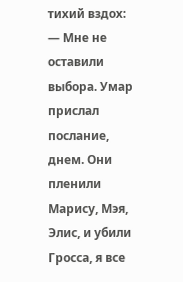тихий вздох:
— Мне не оставили выбора. Умар прислал послание, днем. Они пленили Марису, Мэя, Элис, и убили Гросса, я все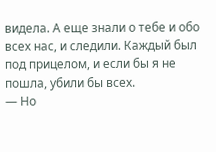видела. А еще знали о тебе и обо всех нас, и следили. Каждый был под прицелом, и если бы я не пошла, убили бы всех.
— Но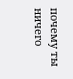почему ты ничего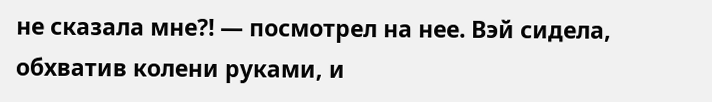не сказала мне?! — посмотрел на нее. Вэй сидела, обхватив колени руками, и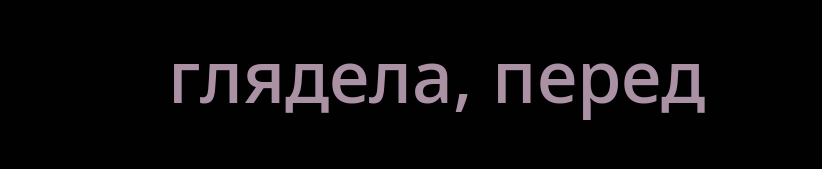глядела, перед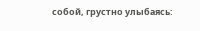собой, грустно улыбаясь: